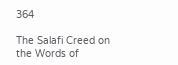364

The Salafi Creed on the Words of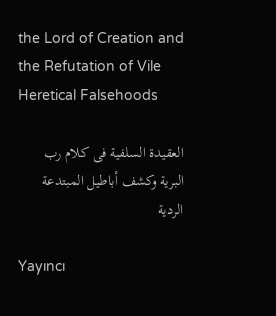the Lord of Creation and the Refutation of Vile Heretical Falsehoods

العقيدة السلفية فى كلام رب البرية وكشف أباطيل المبتدعة الردية

Yayıncı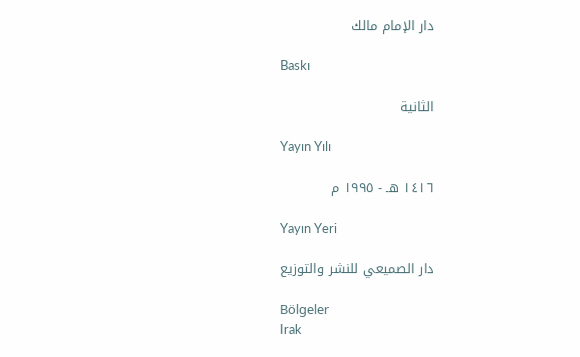دار الإمام مالك

Baskı

الثانية

Yayın Yılı

١٤١٦ هـ - ١٩٩٥ م

Yayın Yeri

دار الصميعي للنشر والتوزيع

Bölgeler
Irak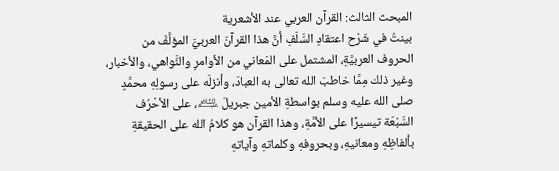المبحث الثالث: القرآن العربي عند الأشعرية
بينتُ في شَرْح اعتقادِ السَّلَفِ أنَّ هذا القرآنَ العربيَّ المؤلَّفَ من الحروف العربيَّةِ، المشتمل على المَعاني من الأوامرِ والنَّواهي، والأخبار، وغير ذلك مِمَّا خاطبَ الله تعالى به العبادَ، وأنزلَه على رسولِهِ محمَّدٍ صلى الله عليه وسلم بواسطةِ الأمين جبريلَ ﵇، على الأحْرُف السَّبْعَة تيسيرًا على الأمَّةِ، وهذا القرآن هو كلامُ الله على الحقيقةِ بألفاظِهِ ومعانيهِ، وبحروفهِ وكلماتهِ وآياتهِ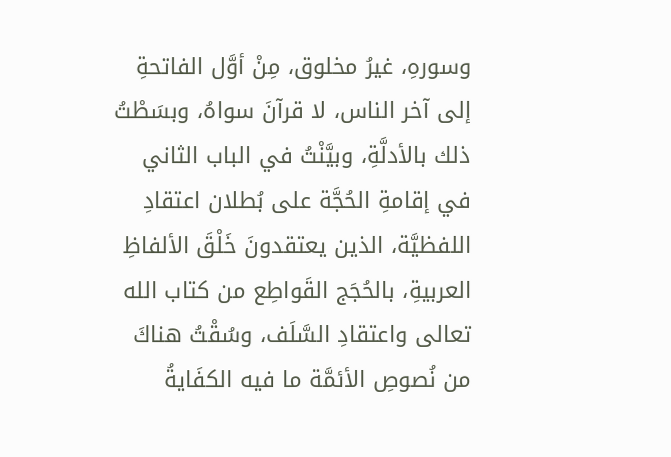وسورهِ، غيرُ مخلوق، مِنْ أوَّل الفاتحةِ إلى آخر الناس، لا قرآنَ سواهُ، وبسَطْتُ ذلك بالأدلَّةِ، وبيَّنْتُ في الباب الثاني في إقامةِ الحُجَّة على بُطلان اعتقادِ اللفظيَّة، الذين يعتقدونَ خَلْقَ الألفاظِ العربيةِ، بالحُجَج القَواطِع من كتاب الله تعالى واعتقادِ السَّلَف، وسُقْتُ هناكَ من نُصوصِ الأئمَّة ما فيه الكفَايةُ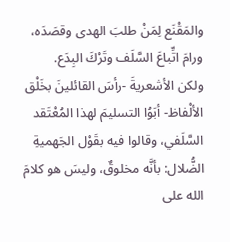والمَقْنَع لِمَنْ طلبَ الهدى وقصَدَه، ورامَ اتِّباعَ السَّلَف وتَرْكَ البِدَع.
ولكن الأشعريةَ -رأسَ القائلينَ بخَلْق الألْفاظ- أبَوُا التسليمَ لهذا المُعْتَقد السَّلَفي، وقالوا فيه بقَوْل الجَهميةِ الضُّلال: بأنَّه مخلوقٌ، وليسَ هو كلامَ الله على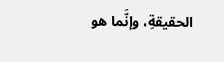الحقيقةِ، وإنَّما هو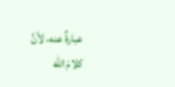عبارةٌ عنه، لأنَّ كلامَ الله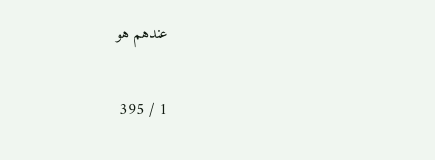عندهم هو

1 / 395